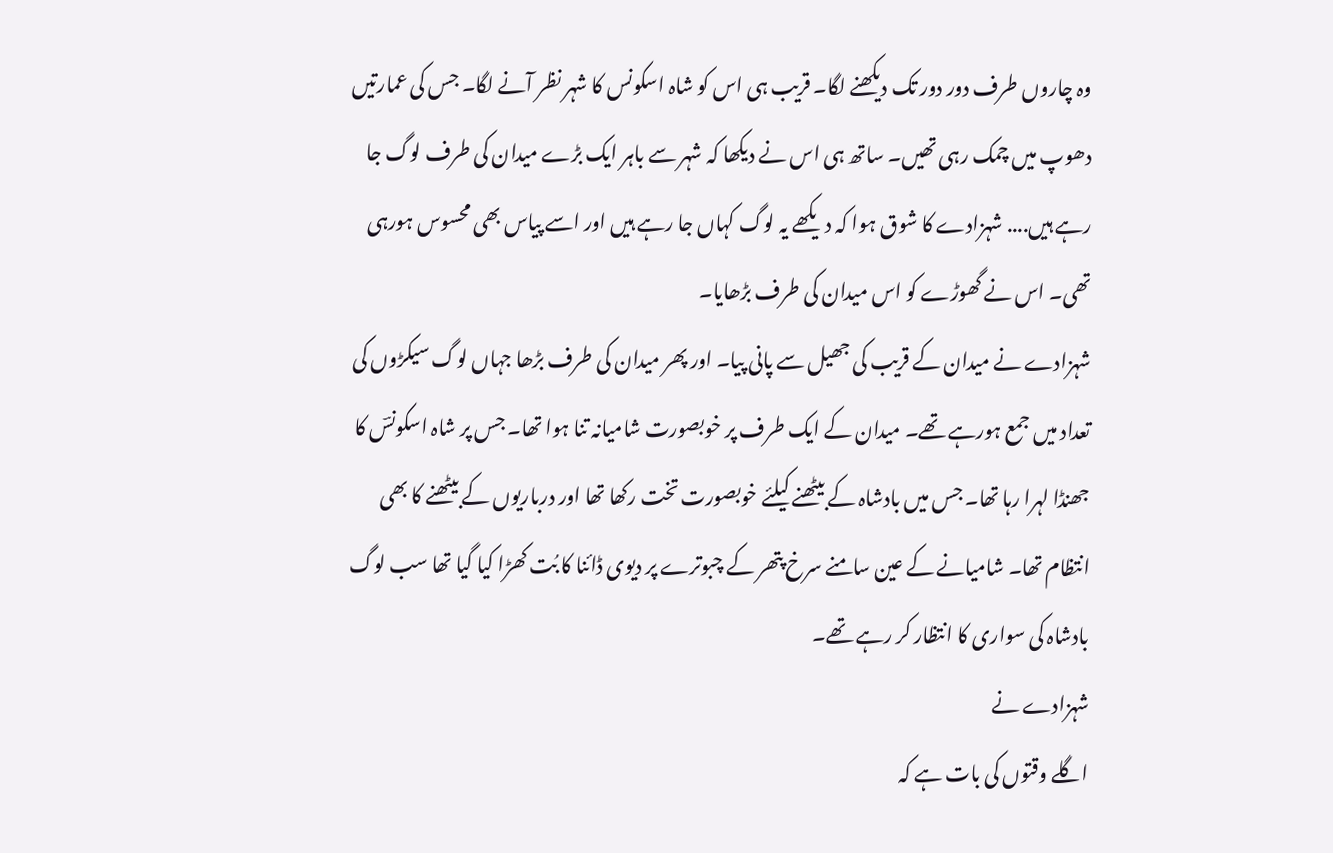وہ چاروں طرف دور دور تک دیکھنے لگا۔ قریب ہی اس کو شاہ اسکونس کا شہر نظر آنے لگا۔ جس کی عمارتیں دھوپ میں چمک رہی تھیں۔ ساتھ ہی اس نے دیکھا کہ شہر سے باہر ایک بڑے میدان کی طرف لوگ جا رہے ہیں.... شہزادے کا شوق ہوا کہ دیکھے یہ لوگ کہاں جا رہے ہیں اور اسے پیاس بھی محسوس ہورہی تھی۔ اس نے گھوڑے کو اس میدان کی طرف بڑھایا۔
شہزادے نے میدان کے قریب کی جھیل سے پانی پیا۔ اور پھر میدان کی طرف بڑھا جہاں لوگ سیکڑوں کی تعداد میں جمع ہورہے تھے۔ میدان کے ایک طرف پر خوبصورت شامیانہ تنا ہوا تھا۔ جس پر شاہ اسکونسؔ کا جھنڈا لہرا رہا تھا۔ جس میں بادشاہ کے بیٹھنے کیلئے خوبصورت تخت رکھا تھا اور درباریوں کے بیٹھنے کا بھی انتظام تھا۔ شامیانے کے عین سامنے سرخ پتھر کے چبوترے پر دیوی ڈائنا کا بُت کھڑا کیا گیا تھا سب لوگ بادشاہ کی سواری کا انتظار کر رہے تھے۔
شہزادے نے
اگلے وقتوں کی بات ہے کہ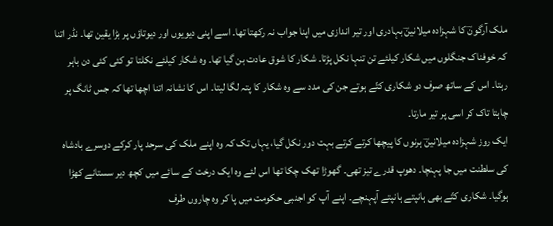ملک آرگونؔ کا شہزادہ میلانینؔ بہادری اور تیر اندازی میں اپنا جواب نہ رکھتا تھا۔ اسے اپنی دیویوں اور دیوتاؤں پر بڑا یقین تھا۔ نڈر اتنا کہ خوفناک جنگلوں میں شکار کیلئے تن تنہا نکل پڑتا۔ شکار کا شوق عادت بن گیا تھا۔ وہ شکار کیلئے نکلتا تو کئی کئی دن باہر رہتا۔ اس کے ساتھ صرف دو شکاری کتّے ہوتے جن کی مدد سے وہ شکار کا پتہ لگا لیتا۔ اس کا نشانہ اتنا اچھا تھا کہ جس ٹانگ پر چاہتا تاک کر اسی پر تیر مارتا۔
ایک روز شہزادہ میلانینؔ ہرنوں کا پیچھا کرتے کرتے بہت دور نکل گیا، یہاں تک کہ وہ اپنے ملک کی سرحد پار کرکے دوسرے بادشاہ کی سلطنت میں جا پہنچا۔ دھوپ قدرے تیز تھی۔ گھوڑا تھک چکا تھا اس لئے وہ ایک درخت کے سائے میں کچھ دیر سستانے کھڑا ہوگیا۔ شکاری کتّے بھی ہانپتے ہانپتے آپہنچے۔ اپنے آپ کو اجنبی حکومت میں پا کر وہ چاروں طرف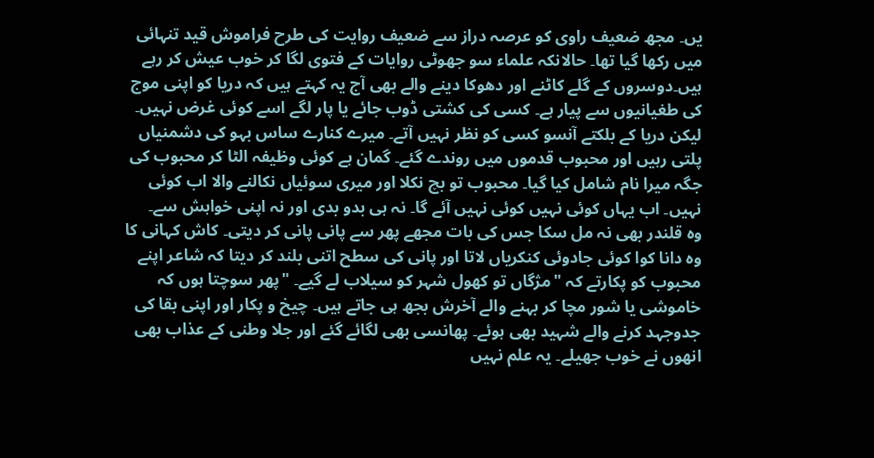یں۔ مجھ ضعیف راوی کو عرصہ دراز سے ضعیف روایت کی طرح فراموش قید تنہائی میں رکھا گیا تھا۔ حالانکہ علماء سو جھوٹی روایات کے فتوی لگا کر خوب عیش کر رہے ہیں۔دوسروں کے گلے کاٹنے اور دھوکا دینے والے بھی آج یہ کہتے ہیں کہ دریا کو اپنی موج کی طغیانیوں سے پیار ہے۔ کسی کی کشتی ڈوب جائے یا پار لگے اسے کوئی غرض نہیں۔ لیکن دریا کے بلکتے آنسو کسی کو نظر نہیں آتے۔ میرے کنارے ساس بہو کی دشمنیاں پلتی رہیں اور محبوب قدموں میں روندے گئے۔ گمان ہے کوئی وظیفہ الٹا کر محبوب کی جگہ میرا نام شامل کیا گیا۔ محبوب تو بچ نکلا اور میری سوئیاں نکالنے والا اب کوئی نہیں۔ اب یہاں کوئی نہیں کوئی نہیں آئے گا۔ نہ ہی بدو بدی اور نہ اپنی خواہش سے۔
وہ قلندر بھی نہ مل سکا جس کی بات مجھے پھر سے پانی پانی کر دیتی۔ کاش کہانی کا وہ دانا کوا کوئی جادوئی کنکریاں لاتا اور پانی کی سطح اتنی بلند کر دیتا کہ شاعر اپنے محبوب کو پکارتے کہ "مژگاں تو کھول شہر کو سیلاب لے گیے۔ "پھر سوچتا ہوں کہ خاموشی یا شور مچا کر بہنے والے آخرش بجھ ہی جاتے ہیں۔ چیخ و پکار اور اپنی بقا کی جدوجہد کرنے والے شہید بھی ہوئے۔ پھانسی بھی لگائے گئے اور جلا وطنی کے عذاب بھی انھوں نے خوب جھیلے۔ یہ علم نہیں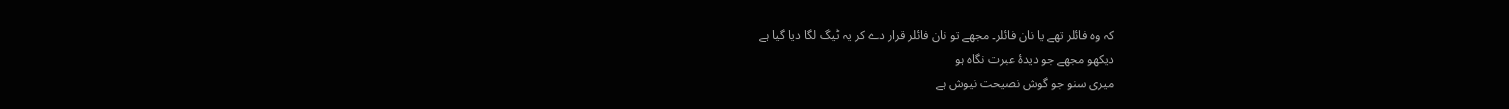کہ وہ فائلر تھے یا نان فائلر۔ مجھے تو نان فائلر قرار دے کر یہ ٹیگ لگا دیا گیا ہے
دیکھو مجھے جو دیدۂ عبرت نگاہ ہو
میری سنو جو گوش نصیحت نیوش ہے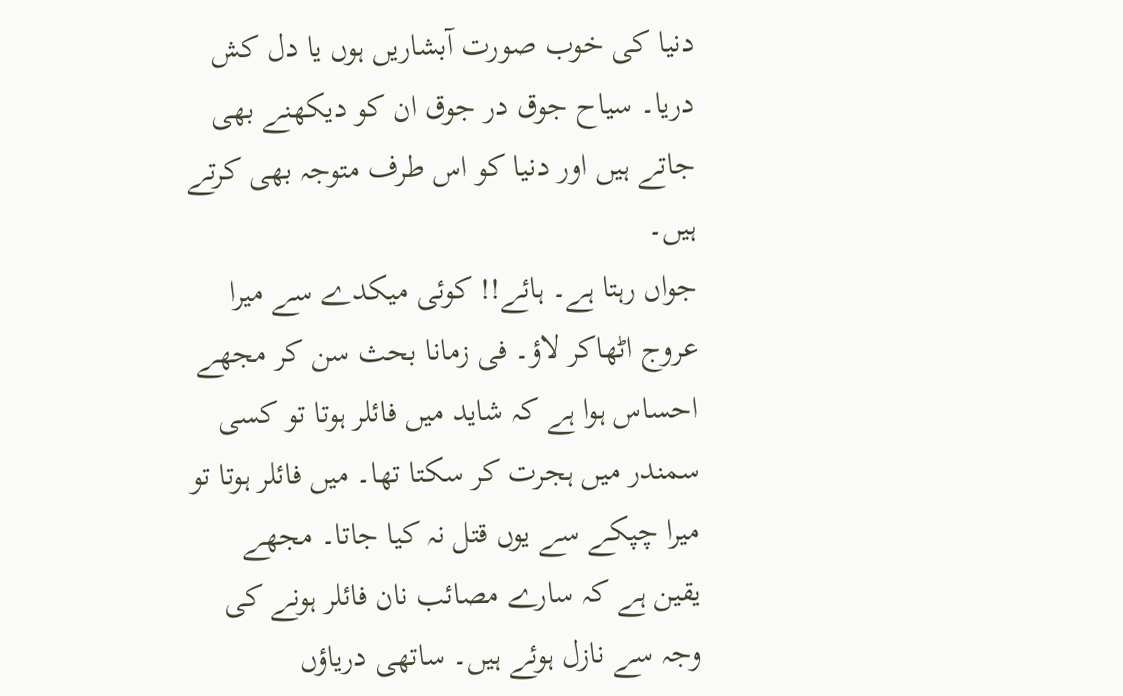دنیا کی خوب صورت آبشاریں ہوں یا دل کش دریا۔ سیاح جوق در جوق ان کو دیکھنے بھی جاتے ہیں اور دنیا کو اس طرف متوجہ بھی کرتے ہیں۔
جواں رہتا ہے۔ ہائے!! کوئی میکدے سے میرا عروج اٹھاکر لاؤ۔ فی زمانا بحث سن کر مجھے احساس ہوا ہے کہ شاید میں فائلر ہوتا تو کسی سمندر میں ہجرت کر سکتا تھا۔ میں فائلر ہوتا تو میرا چپکے سے یوں قتل نہ کیا جاتا۔ مجھے یقین ہے کہ سارے مصائب نان فائلر ہونے کی وجہ سے نازل ہوئے ہیں۔ ساتھی دریاؤں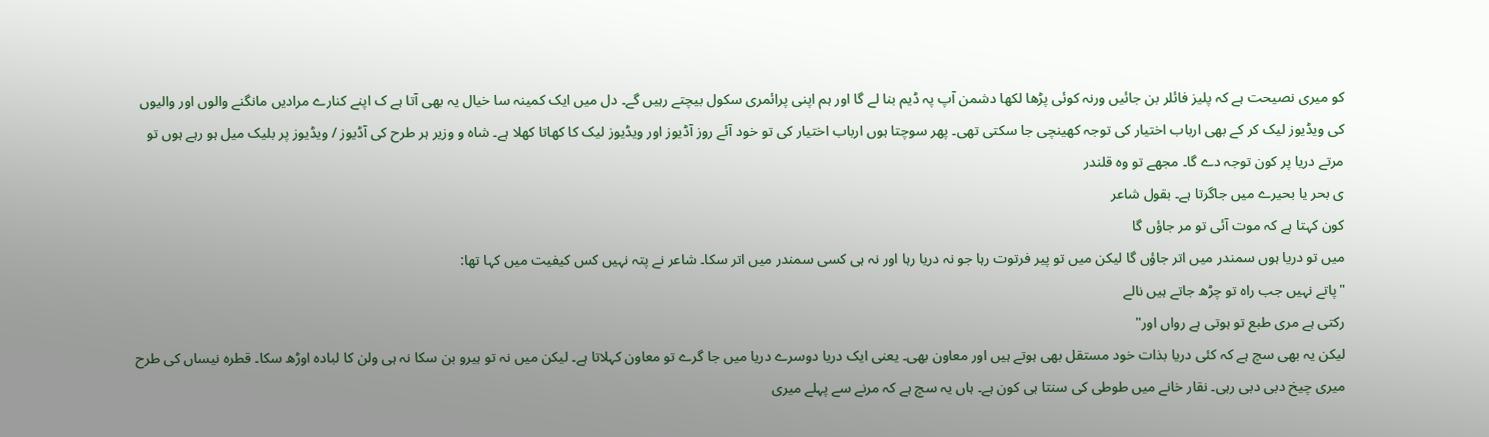کو میری نصیحت ہے کہ پلیز فائلر بن جائیں ورنہ کوئی پڑھا لکھا دشمن آپ پہ ڈیم بنا لے گا اور ہم اپنی پرائمری سکول بیچتے رہیں گے۔ دل میں ایک کمینہ سا خیال یہ بھی آتا ہے ک اپنے کنارے مرادیں مانگنے والوں اور والیوں کی ویڈیوز لیک کر کے بھی ارباب اختیار کی توجہ کھینچی جا سکتی تھی۔ پھر سوچتا ہوں ارباب اختیار کی تو خود آئے روز آڈیوز اور ویڈیوز لیک کا کھاتا کھلا ہے۔ شاہ و وزیر ہر طرح کی آڈیوز / ویڈیوز پر بلیک میل ہو رہے ہوں تو مرتے دریا پر کون توجہ دے گا۔ مجھے تو وہ قلندر
ی بحر یا بحیرے میں جاگرتا ہے۔ بقول شاعر
کون کہتا ہے کہ موت آئی تو مر جاؤں گا
میں تو دریا ہوں سمندر میں اتر جاؤں گا لیکن میں تو پیر فرتوت رہا جو نہ دریا رہا اور نہ ہی کسی سمندر میں اتر سکا۔ شاعر نے پتہ نہیں کس کیفیت میں کہا تھا:
"پاتے نہیں جب راہ تو چڑھ جاتے ہیں نالے
رکتی ہے مری طبع تو ہوتی ہے رواں اور"
لیکن یہ بھی سچ ہے کہ کئی دریا بذات خود مستقل بھی ہوتے ہیں اور معاون بھی۔ یعنی ایک دریا دوسرے دریا میں جا گرے تو معاون کہلاتا ہے۔ لیکن میں نہ تو ہیرو بن سکا نہ ہی ولن کا لبادہ اوڑھ سکا۔ قطرہ نیساں کی طرح میری چیخ دبی دبی رہی۔ نقار خانے میں طوطی کی سنتا ہی کون ہے۔ ہاں یہ سچ ہے کہ مرنے سے پہلے میری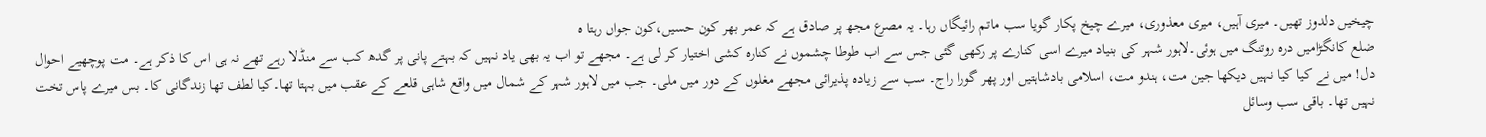چیخیں دلدوز تھیں۔ میری آہیں، میری معذوری، میرے چیخ پکار گویا سب ماتم رائیگاں رہا۔ یہ مصرع مجھ پر صادق ہے کہ عمر بھر کون حسیں،کون جواں رہتا ہ
ضلع کانگڑامیں درہ روتنگ میں ہوئی۔لاہور شہر کی بنیاد میرے اسی کنارے پر رکھی گئی جس سے اب طوطا چشموں نے کنارہ کشی اختیار کر لی ہے۔ مجھے تو اب یہ بھی یاد نہیں کہ بہتے پانی پر گدھ کب سے منڈلا رہے تھے نہ ہی اس کا ذکر ہے۔ مت پوچھیے احوال دل! میں نے کیا کیا نہیں دیکھا جین مت، ہندو مت، اسلامی بادشاہتیں اور پھر گورا راج۔ سب سے زیادہ پذیرائی مجھے مغلوں کے دور میں ملی۔ جب میں لاہور شہر کے شمال میں واقع شاہی قلعے کے عقب میں بہتا تھا۔کیا لطف تھا زندگانی کا۔ بس میرے پاس تخت نہیں تھا۔ باقی سب وسائل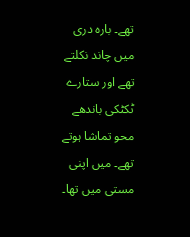تھے۔ بارہ دری میں چاند نکلتے تھے اور ستارے ٹکٹکی باندھے محو تماشا ہوتے تھے۔ میں اپنی مستی میں تھا۔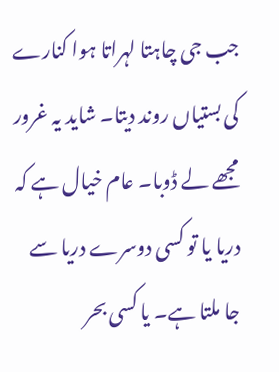جب جی چاہتا لہراتا ہوا کنارے کی بستیاں روند دیتا۔ شاید یہ غرور مجھے لے ڈوبا۔ عام خیال ہے کہ دریا یا تو کسی دوسرے دریا سے جا ملتا ہے۔ یا کسی بحر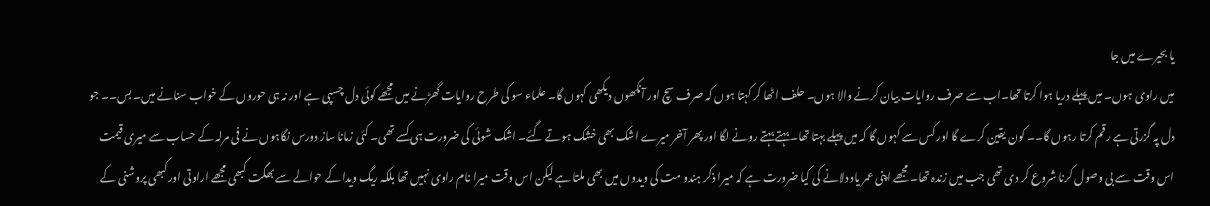یا بحیرے میں جا
میں راوی ہوں۔ میں پہلے دریا ہوا کرتا تھا۔اب سے صرف روایات بیان کرنے والا ہوں۔ حلف اٹھا کر کہتا ہوں کہ صرف سچ اور آنکھوں دیکھی کہوں گا۔ علماء سو کی طرح روایات گھڑنے میں مجھے کوئی دل چسپی ہے اور نہ ہی حوروں کے خواب سنانے میں۔ بس۔۔ جو دل پہ گزرتی ہے رقم کرتا رہوں گا۔۔ کون یقین کرے گا اور کس سے کہوں گا کہ میں پہلے بہتا تھا۔ بہتے بہتے رونے لگا اور پھر آخر میرے اشک بھی خشک ہوتے گئے۔ اشک شوئی کی ضرورت ہی کسے تھی۔ کئی زمانا ساز دورس نگاہوں نے فی مرلہ کے حساب سے میری قیمت اس وقت سے بی وصول کرنا شروع کر دی تھی جب میں زندہ تھا۔ مجھے اپنی عمر یاد دلانے کی کیا ضرورت ہے کہ میرا ذکر ہندو مت کی ویدوں میں بھی ملتا ہے لیکن اس وقت میرا نام راوی نہیں تھا بلکہ ریگ ویدا کے حوالے سے بھگت کبھی مجھے اراوتی اور کبھی پروشنی کے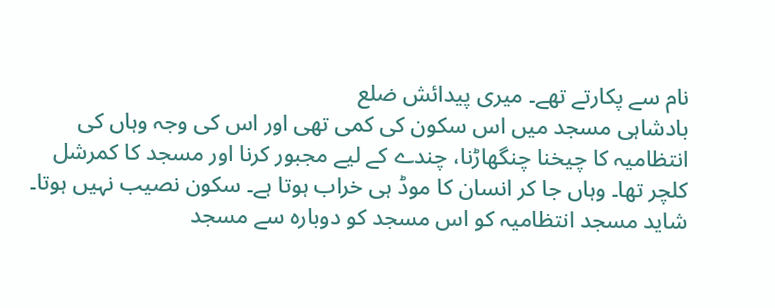نام سے پکارتے تھے۔ میری پیدائش ضلع
بادشاہی مسجد میں اس سکون کی کمی تھی اور اس کی وجہ وہاں کی انتظامیہ کا چیخنا چنگھاڑنا، چندے کے لیے مجبور کرنا اور مسجد کا کمرشل کلچر تھا۔ وہاں جا کر انسان کا موڈ ہی خراب ہوتا ہے۔ سکون نصیب نہیں ہوتا۔
شاید مسجد انتظامیہ کو اس مسجد کو دوبارہ سے مسجد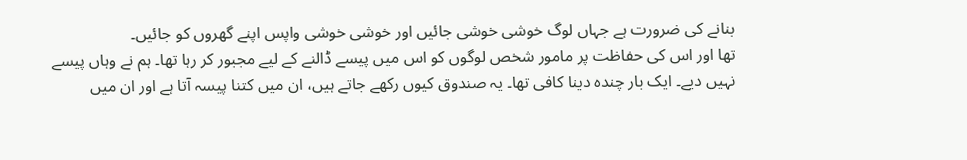بنانے کی ضرورت ہے جہاں لوگ خوشی خوشی جائیں اور خوشی خوشی واپس اپنے گھروں کو جائیں۔
تھا اور اس کی حفاظت پر مامور شخص لوگوں کو اس میں پیسے ڈالنے کے لیے مجبور کر رہا تھا۔ ہم نے وہاں پیسے نہیں دیے۔ ایک بار چندہ دینا کافی تھا۔ یہ صندوق کیوں رکھے جاتے ہیں، ان میں کتنا پیسہ آتا ہے اور ان میں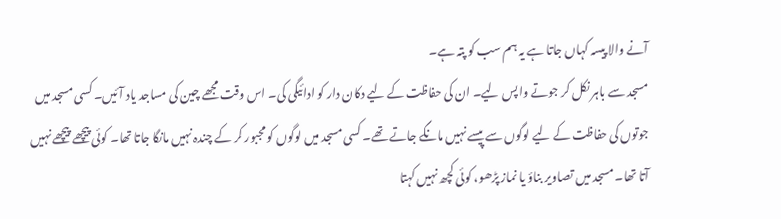آنے والا پیسہ کہاں جاتا ہے یہ ہم سب کو پتہ ہے۔
مسجد سے باہر نکل کر جوتے واپس لیے۔ ان کی حفاظت کے لیے دکان دار کو ادائیگی کی۔ اس وقت مجھے چین کی مساجد یاد آئیں۔ کسی مسجد میں جوتوں کی حفاظت کے لیے لوگوں سے پیسے نہیں مانگے جاتے تھے۔ کسی مسجد میں لوگوں کو مجبور کر کے چندہ نہیں مانگا جاتا تھا۔ کوئی پیچھے پیچھے نہیں آتا تھا۔ مسجد میں تصاویر بناؤ یا نماز پڑھو، کوئی کچھ نہیں کہتا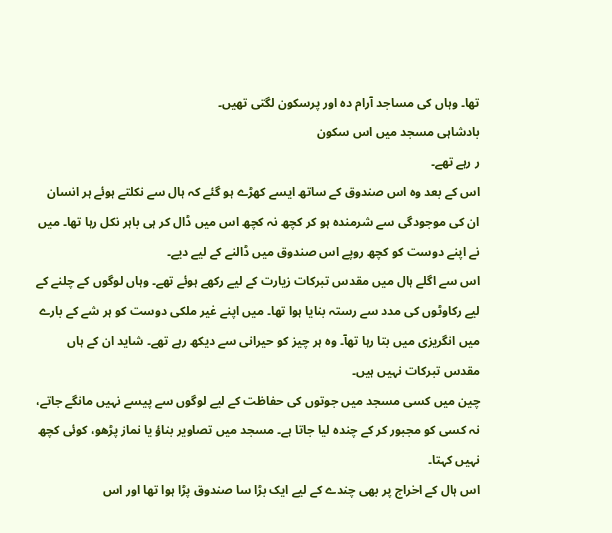تھا۔ وہاں کی مساجد آرام دہ اور پرسکون لگتی تھیں۔
بادشاہی مسجد میں اس سکون
ر رہے تھے۔
اس کے بعد وہ اس صندوق کے ساتھ ایسے کھڑے ہو گئے کہ ہال سے نکلتے ہوئے ہر انسان ان کی موجودگی سے شرمندہ ہو کر کچھ نہ کچھ اس میں ڈال کر ہی باہر نکل رہا تھا۔ میں نے اپنے دوست کو کچھ روپے اس صندوق میں ڈالنے کے لیے دیے۔
اس سے اگلے ہال میں مقدس تبرکات زیارت کے لیے رکھے ہوئے تھے۔ وہاں لوگوں کے چلنے کے لیے رکاوٹوں کی مدد سے رستہ بنایا ہوا تھا۔ میں اپنے غیر ملکی دوست کو ہر شے کے بارے میں انگریزی میں بتا رہا تھآ۔ وہ ہر چیز کو حیرانی سے دیکھ رہے تھے۔ شاید ان کے ہاں مقدس تبرکات نہیں ہیں۔
چین میں کسی مسجد میں جوتوں کی حفاظت کے لیے لوگوں سے پیسے نہیں مانگے جاتے، نہ کسی کو مجبور کر کے چندہ لیا جاتا ہے۔ مسجد میں تصاویر بناؤ یا نماز پڑھو، کوئی کچھ نہیں کہتا۔
اس ہال کے اخراج پر بھی چندے کے لیے ایک بڑا سا صندوق پڑا ہوا تھا اور اس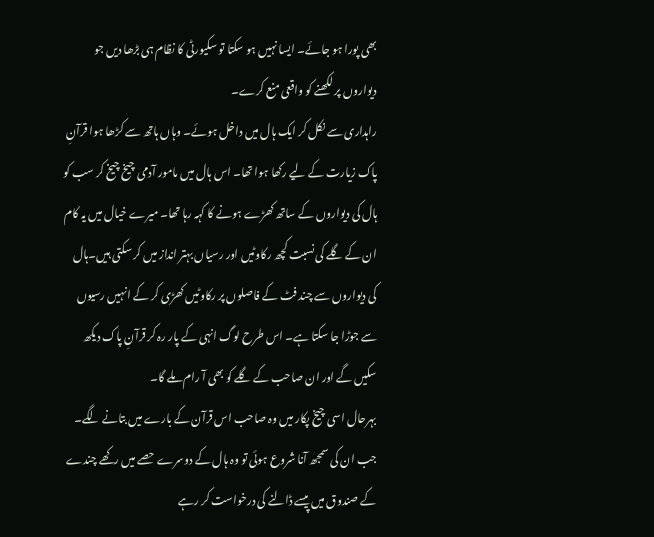بھی پورا ہو جائے۔ ایسا نہیں ہو سکتا تو سکیورٹی کا نظام ہی بڑھا دیں جو دیواروں پر لکھنے کو واقعی منع کرے۔
راہداری سے نکل کر ایک ہال میں داخل ہوئے۔ وہاں ہاتھ سے کڑھا ہوا قرآنِ پاک زیارت کے لیے رکھا ہوا تھا۔ اس ہال میں مامور آدمی چیخ چیخ کر سب کو ہال کی دیواروں کے ساتھ کھڑے ہونے کا کہہ رہا تھا۔ میرے خیال میں یہ کام ان کے گلے کی نسبت کچھ رکاوٹیں اور رسیاں بہتر انداز میں کر سکتی ہیں۔ہال کی دیواروں سے چند فٹ کے فاصلوں پر رکاوٹیں کھڑی کر کے انہیں رسیوں سے جوڑا جا سکتا ہے۔ اس طرح لوگ انہی کے پار رہ کر قرآنِ پاک دیکھ سکیں گے اور ان صاحب کے گلے کو بھی آ رام ملے گا۔
بہرحال اسی چیخ پکار میں وہ صاحب اس قرآن کے بارے میں بتانے لگے۔ جب ان کی سمجھ آنا شروع ہوئی تو وہ ہال کے دوسرے حصے میں رکھے چندے کے صندوق میں پیسے ڈالنے کی درخواست کر رہے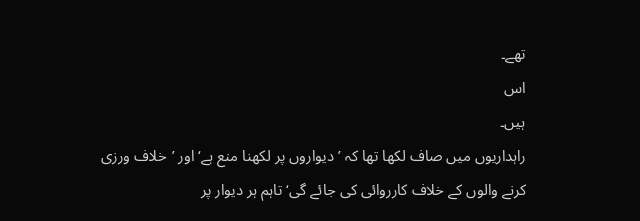تھے۔
اس
ہیں۔
راہداریوں میں صاف لکھا تھا کہ ’دیواروں پر لکھنا منع ہے‘ اور ’خلاف ورزی کرنے والوں کے خلاف کارروائی کی جائے گی‘ تاہم ہر دیوار پر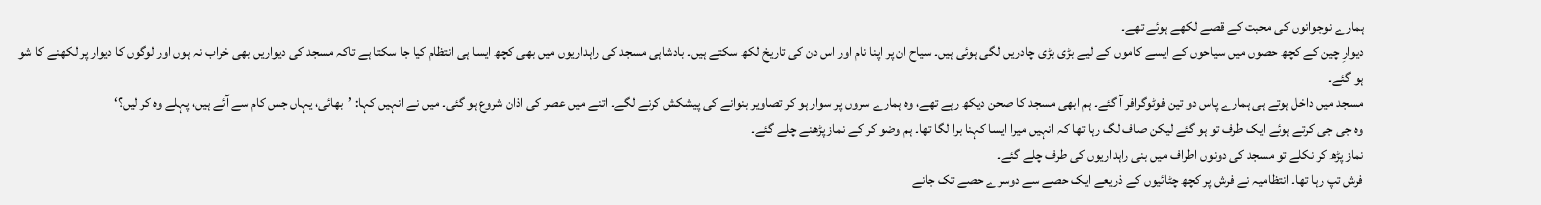ہمارے نوجوانوں کی محبت کے قصے لکھے ہوئے تھے۔
دیوارِ چین کے کچھ حصوں میں سیاحوں کے ایسے کاموں کے لیے بڑی بڑی چادریں لگی ہوئی ہیں۔ سیاح ان پر اپنا نام اور اس دن کی تاریخ لکھ سکتے ہیں۔ بادشاہی مسجد کی راہداریوں میں بھی کچھ ایسا ہی انتظام کیا جا سکتا ہے تاکہ مسجد کی دیواریں بھی خراب نہ ہوں اور لوگوں کا دیوار پر لکھنے کا شو
ہو گئے۔
مسجد میں داخل ہوتے ہی ہمارے پاس دو تین فوٹوگرافر آ گئے۔ ہم ابھی مسجد کا صحن دیکھ رہے تھے، وہ ہمارے سروں پر سوار ہو کر تصاویر بنوانے کی پیشکش کرنے لگے۔ اتنے میں عصر کی اذان شروع ہو گئی۔ میں نے انہیں کہا: ’بھائی، یہاں جس کام سے آئے ہیں، پہلے وہ کر لیں؟‘
وہ جی جی کرتے ہوئے ایک طرف تو ہو گئے لیکن صاف لگ رہا تھا کہ انہیں میرا ایسا کہنا برا لگا تھا۔ ہم وضو کر کے نماز پڑھنے چلے گئے۔
نماز پڑھ کر نکلے تو مسجد کی دونوں اطراف میں بنی راہداریوں کی طرف چلے گئے۔
فرش تپ رہا تھا۔ انتظامیہ نے فرش پر کچھ چٹائیوں کے ذریعے ایک حصے سے دوسرے حصے تک جانے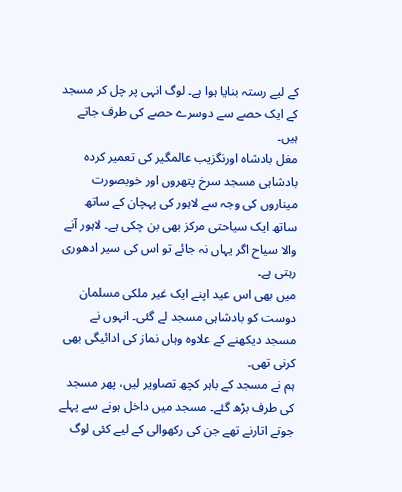کے لیے رستہ بنایا ہوا ہے۔ لوگ انہی پر چل کر مسجد کے ایک حصے سے دوسرے حصے کی طرف جاتے ہیں۔
مغل بادشاہ اورنگزیب عالمگیر کی تعمیر کردہ بادشاہی مسجد سرخ پتھروں اور خوبصورت میناروں کی وجہ سے لاہور کی پہچان کے ساتھ ساتھ ایک سیاحتی مرکز بھی بن چکی ہے۔ لاہور آنے والا سیاح اگر یہاں نہ جائے تو اس کی سیر ادھوری رہتی ہے۔
میں بھی اس عید اپنے ایک غیر ملکی مسلمان دوست کو بادشاہی مسجد لے گئی۔ انہوں نے مسجد دیکھنے کے علاوہ وہاں نماز کی ادائیگی بھی کرنی تھی۔
ہم نے مسجد کے باہر کچھ تصاویر لیں، پھر مسجد کی طرف بڑھ گئے۔ مسجد میں داخل ہونے سے پہلے جوتے اتارنے تھے جن کی رکھوالی کے لیے کئی لوگ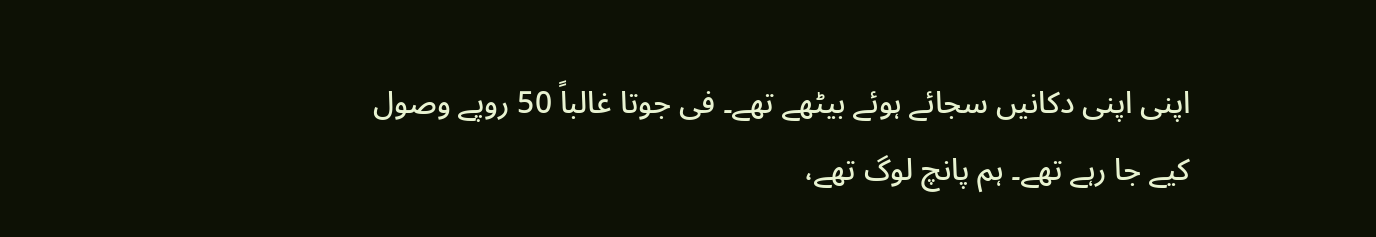اپنی اپنی دکانیں سجائے ہوئے بیٹھے تھے۔ فی جوتا غالباً 50 روپے وصول کیے جا رہے تھے۔ ہم پانچ لوگ تھے،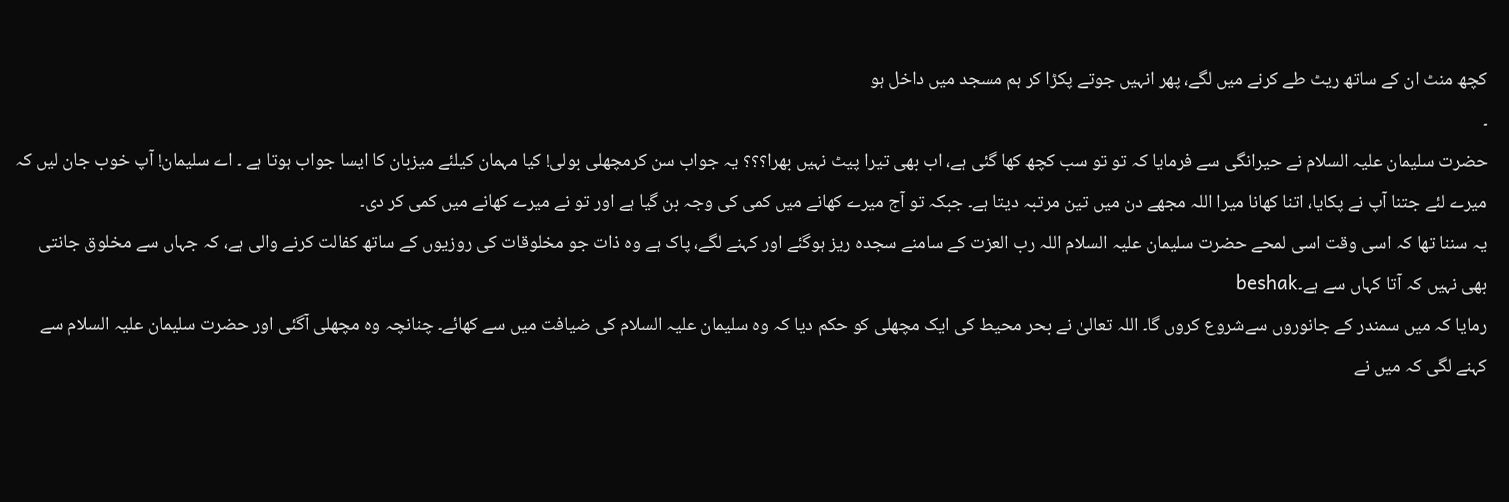کچھ منٹ ان کے ساتھ ریٹ طے کرنے میں لگے، پھر انہیں جوتے پکڑا کر ہم مسجد میں داخل ہو
۔
حضرت سلیمان علیہ السلام نے حیرانگی سے فرمایا کہ تو تو سب کچھ کھا گئی ہے، اب بھی تیرا پیٹ نہیں بھرا؟؟؟ یہ جواب سن کرمچھلی بولی! کیا مہمان کیلئے میزبان کا ایسا جواب ہوتا ہے ۔ اے سلیمان! آپ خوب جان لیں کہ میرے لئے جتنا آپ نے پکایا، اتنا کھانا میرا اللہ مجھے دن میں تین مرتبہ دیتا ہے۔ جبکہ تو آج میرے کھانے میں کمی کی وجہ بن گیا ہے اور تو نے میرے کھانے میں کمی کر دی۔
یہ سننا تھا کہ اسی وقت اسی لمحے حضرت سلیمان علیہ السلام اللہ رب العزت کے سامنے سجدہ ریز ہوگئے اور کہنے لگے، پاک ہے وہ ذات جو مخلوقات کی روزیوں کے ساتھ کفالت کرنے والی ہے، کہ جہاں سے مخلوق جانتی بھی نہیں کہ آتا کہاں سے ہے۔beshak
رمایا کہ میں سمندر کے جانوروں سےشروع کروں گا۔ اللہ تعالیٰ نے بحر محیط کی ایک مچھلی کو حکم دیا کہ وہ سلیمان علیہ السلام کی ضیافت میں سے کھائے۔ چنانچہ وہ مچھلی آگئی اور حضرت سلیمان علیہ السلام سے کہنے لگی کہ میں نے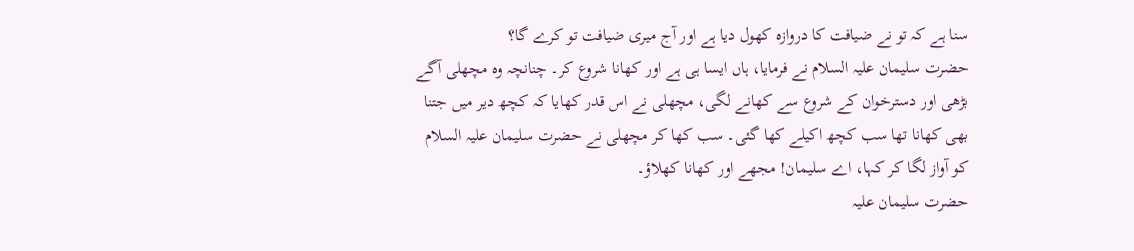سنا ہے کہ تو نے ضیافت کا دروازہ کھول دیا ہے اور آج میری ضیافت تو کرے گا؟
حضرت سلیمان علیہ السلام نے فرمایا، ہاں ایسا ہی ہے اور کھانا شروع کر۔ چنانچہ وہ مچھلی آگے بڑھی اور دسترخوان کے شروع سے کھانے لگی، مچھلی نے اس قدر کھایا کہ کچھ دیر میں جتنا بھی کھانا تھا سب کچھ اکیلے کھا گئی۔ سب کھا کر مچھلی نے حضرت سلیمان علیہ السلام کو آواز لگا کر کہا، اے سلیمان! مجھے اور کھانا کھلاؤ۔
حضرت سلیمان علیہ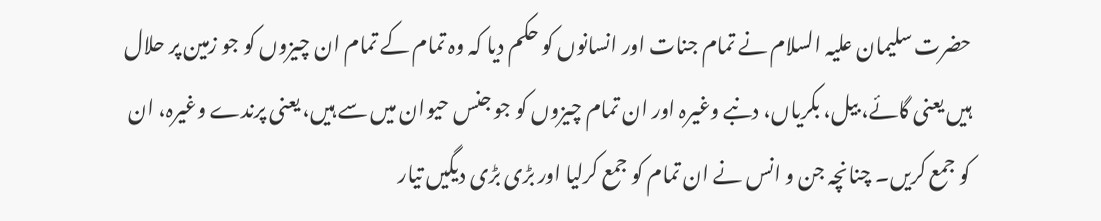حضرت سلیمان علیہ السلام نے تمام جنات اور انسانوں کو حکم دیا کہ وہ تمام کے تمام ان چیزوں کو جو زمین پر حلال ہیں یعنی گائے، بیل، بکریاں، دنبے وغیرہ اور ان تمام چیزوں کو جو جنس حیوان میں سے ہیں، یعنی پرندے وغیرہ، ان کو جمع کریں۔ چنانچہ جن و انس نے ان تمام کو جمع کرلیا اور بڑی بڑی دیگیں تیار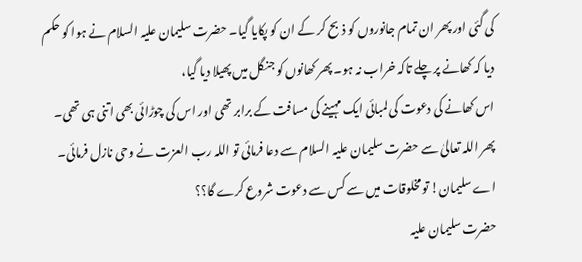کی گئی اور پھر ان تمام جانوروں کو ذبح کر کے ان کو پکایا گیا۔ حضرت سلیمان علیہ السلام نے ہوا کو حکم دیا کہ کھانے پر چلے تاکہ خراب نہ ہو۔ پھر کھانوں کو جنگل میں پھیلا دیا گیا،
اس کھانے کی دعوت کی لمبائی ایک مہینے کی مسافت کے برابر تھی اور اس کی چوڑائی بھی اتنی ہی تھی۔ پھر اللہ تعالیٰ سے حضرت سلیمان علیہ السلام سے دعا فرمائی تو اللہ رب العزت نے وحی نازل فرمائی۔ اے سلیمان! تو مخلوقات میں سے کس سے دعوت شروع کرے گا؟؟
حضرت سلیمان علیہ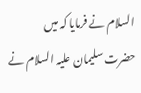السلام نے فرمایا کہ میں
حضرت سلیمان علیہ السلام نے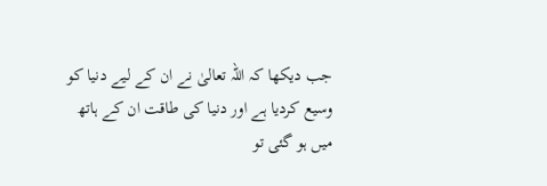جب دیکھا کہ اللہ تعالیٰ نے ان کے لیے دنیا کو وسیع کردیا ہے اور دنیا کی طاقت ان کے ہاتھ میں ہو گئی تو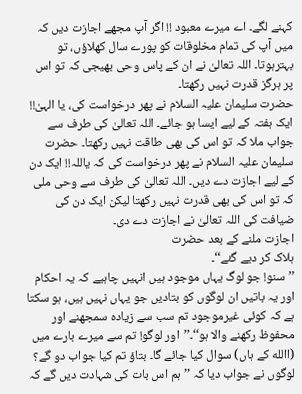کہنے لگے۔ اے میرے معبود !! اگر آپ مجھے اجازت دیں کہ میں آپ کی تمام مخلوقات کو پورے سال کھلاؤں، تو بہترہوتا۔ اللہ تعالیٰ نے ان کے پاس وحی بھیجی کہ تو اس پر ہرگز قدرت نہیں رکھتا۔
حضرت سلیمان علیہ السلام نے پھر درخواست کی، یا الہیٰ!! ایک ہفتہ کے لیے ایسا ہو جائے۔ اللہ تعالیٰ کی طرف سے جواب ملا کہ تو اس کی بھی طاقت نہیں رکھتا۔ حضرت سلیمان علیہ السلام نے پھر درخواست کی کہ یاللہ!! ایک دن کے لیے اجازت دے دیں۔ اللہ تعالیٰ کی طرف سے وحی ملی کہ تو اس کی بھی قدرت نہیں رکھتا لیکن ایک دن کی ضیافت کی اللہ تعالیٰ نے اجازت دے دی۔
اجازت ملنے کے بعد حضرت
ہلاک کر دیے گئے‘‘۔
’’سنو! جو لوگ یہاں موجود ہیں انہیں چاہیے کہ یہ احکام اور یہ باتیں ان لوگوں کو بتادیں جو یہاں نہیں ہیں، ہو سکتا ہے کہ کوئی غیرموجود تم سب سے زیادہ سمجھنے اور محفوظ رکھنے والا ہو‘‘۔’’اور لوگو! تم سے میرے بارے میں (االله کے ہاں) سوال کیا جائے گا۔ بتاؤ تم کیا جواب دو گے؟ لوگوں نے جواب دیا کہ ’’ہم اس بات کی شہادت دیں گے کہ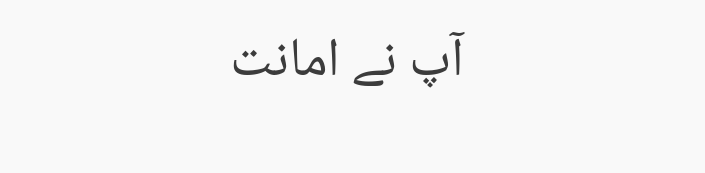آپ نے امانت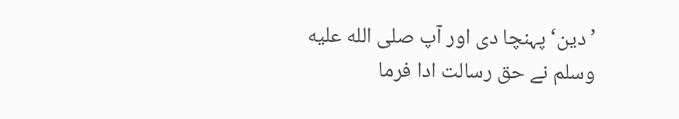’دین‘ پہنچا دی اور آپ صلى الله عليه وسلم نے حق رسالت ادا فرما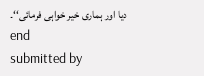دیا اور ہماری خیر خواہی فرمائی‘‘۔
end
submitted by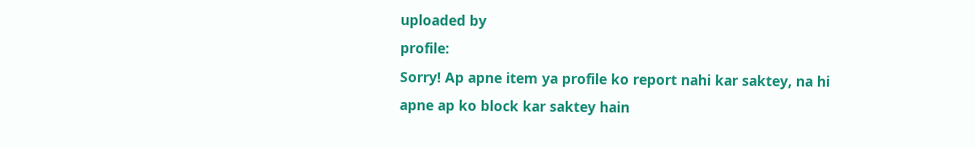uploaded by
profile:
Sorry! Ap apne item ya profile ko report nahi kar saktey, na hi apne ap ko block kar saktey hain